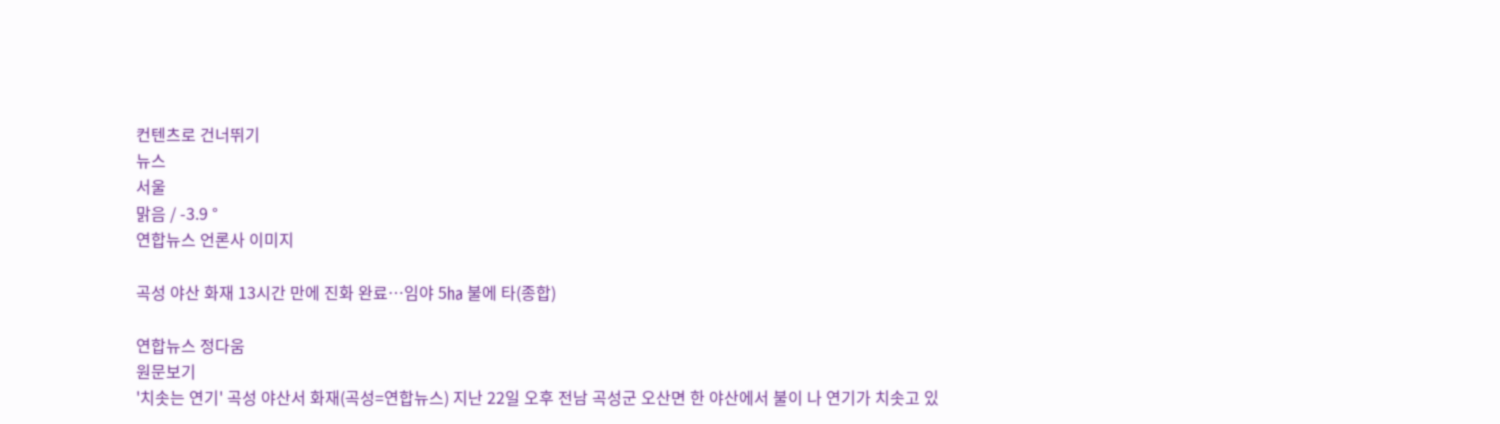컨텐츠로 건너뛰기
뉴스
서울
맑음 / -3.9 °
연합뉴스 언론사 이미지

곡성 야산 화재 13시간 만에 진화 완료…임야 5㏊ 불에 타(종합)

연합뉴스 정다움
원문보기
'치솟는 연기' 곡성 야산서 화재(곡성=연합뉴스) 지난 22일 오후 전남 곡성군 오산면 한 야산에서 불이 나 연기가 치솟고 있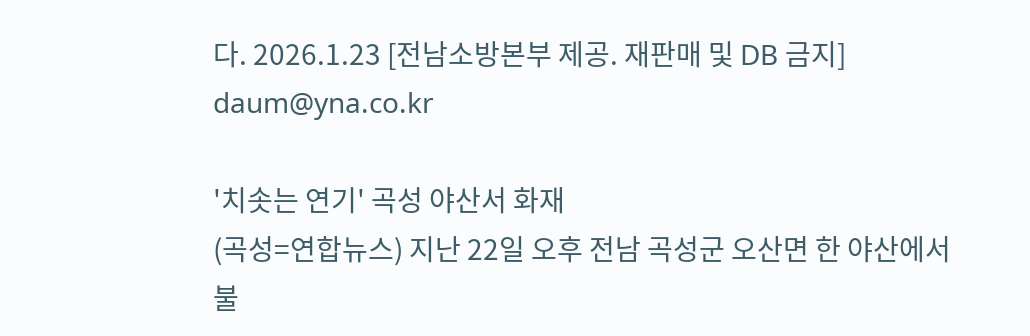다. 2026.1.23 [전남소방본부 제공. 재판매 및 DB 금지] daum@yna.co.kr

'치솟는 연기' 곡성 야산서 화재
(곡성=연합뉴스) 지난 22일 오후 전남 곡성군 오산면 한 야산에서 불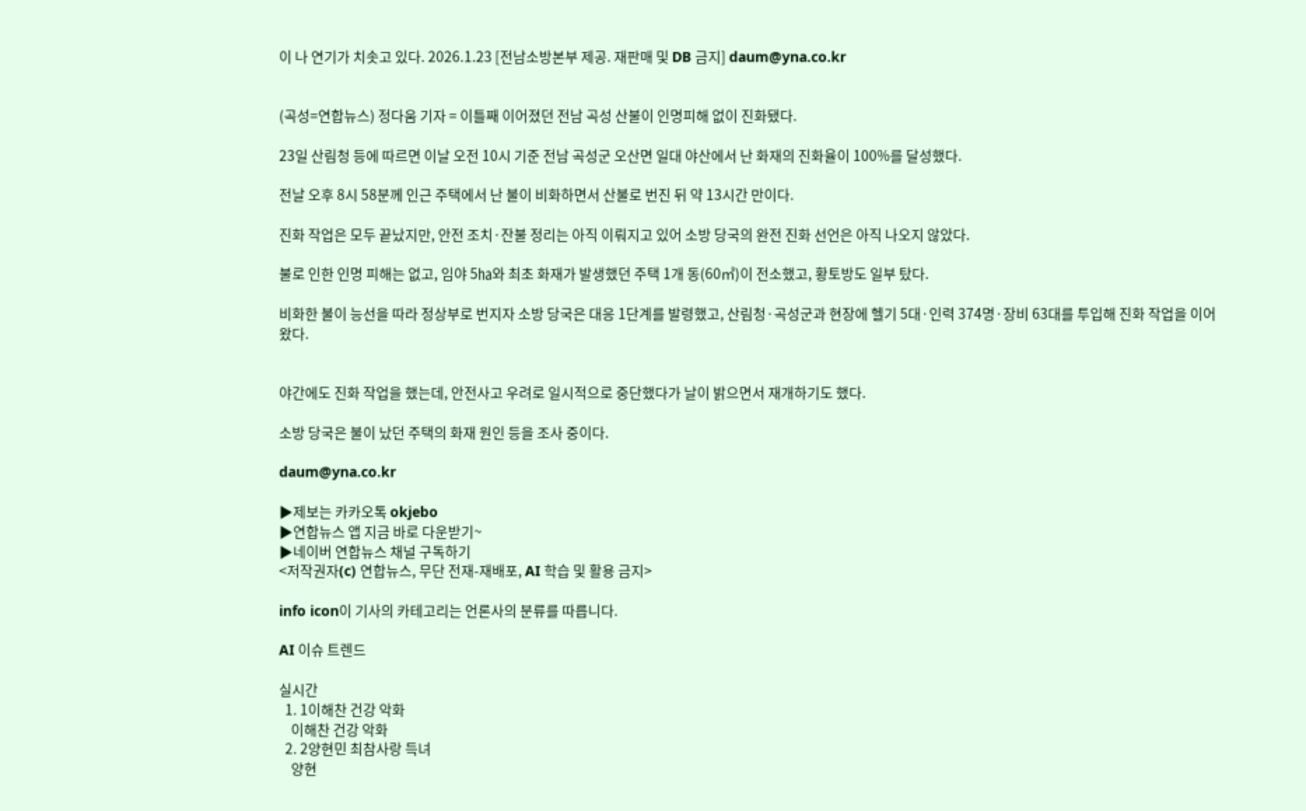이 나 연기가 치솟고 있다. 2026.1.23 [전남소방본부 제공. 재판매 및 DB 금지] daum@yna.co.kr


(곡성=연합뉴스) 정다움 기자 = 이틀째 이어졌던 전남 곡성 산불이 인명피해 없이 진화됐다.

23일 산림청 등에 따르면 이날 오전 10시 기준 전남 곡성군 오산면 일대 야산에서 난 화재의 진화율이 100%를 달성했다.

전날 오후 8시 58분께 인근 주택에서 난 불이 비화하면서 산불로 번진 뒤 약 13시간 만이다.

진화 작업은 모두 끝났지만, 안전 조치·잔불 정리는 아직 이뤄지고 있어 소방 당국의 완전 진화 선언은 아직 나오지 않았다.

불로 인한 인명 피해는 없고, 임야 5㏊와 최초 화재가 발생했던 주택 1개 동(60㎡)이 전소했고, 황토방도 일부 탔다.

비화한 불이 능선을 따라 정상부로 번지자 소방 당국은 대응 1단계를 발령했고, 산림청·곡성군과 현장에 헬기 5대·인력 374명·장비 63대를 투입해 진화 작업을 이어왔다.


야간에도 진화 작업을 했는데, 안전사고 우려로 일시적으로 중단했다가 날이 밝으면서 재개하기도 했다.

소방 당국은 불이 났던 주택의 화재 원인 등을 조사 중이다.

daum@yna.co.kr

▶제보는 카카오톡 okjebo
▶연합뉴스 앱 지금 바로 다운받기~
▶네이버 연합뉴스 채널 구독하기
<저작권자(c) 연합뉴스, 무단 전재-재배포, AI 학습 및 활용 금지>

info icon이 기사의 카테고리는 언론사의 분류를 따릅니다.

AI 이슈 트렌드

실시간
  1. 1이해찬 건강 악화
    이해찬 건강 악화
  2. 2양현민 최참사랑 득녀
    양현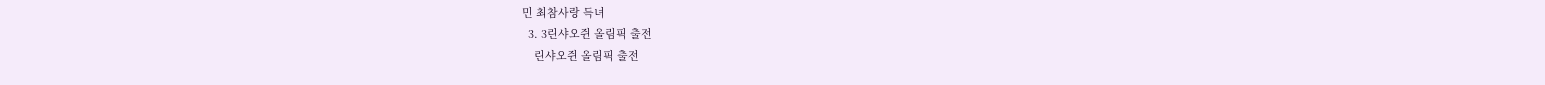민 최참사랑 득녀
  3. 3린샤오쥔 올림픽 출전
    린샤오쥔 올림픽 출전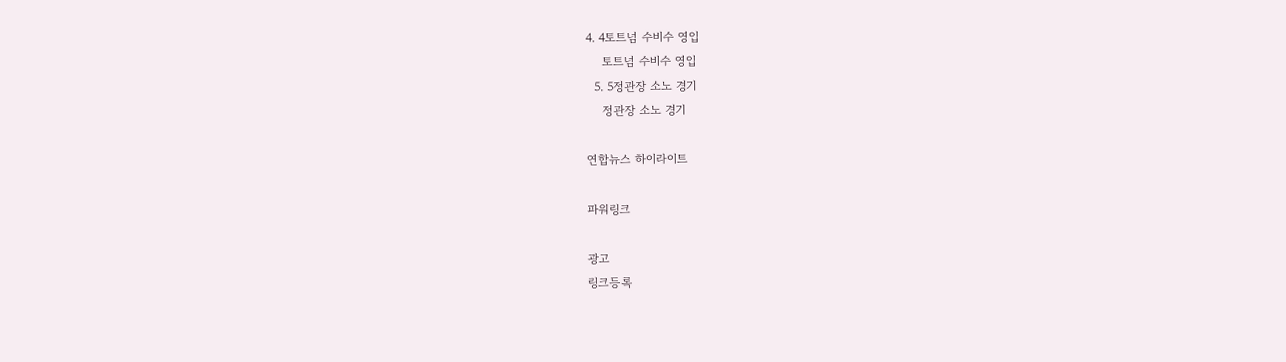4. 4토트넘 수비수 영입
    토트넘 수비수 영입
  5. 5정관장 소노 경기
    정관장 소노 경기

연합뉴스 하이라이트

파워링크

광고
링크등록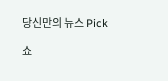당신만의 뉴스 Pick

쇼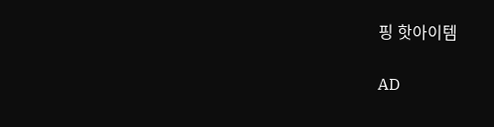핑 핫아이템

AD